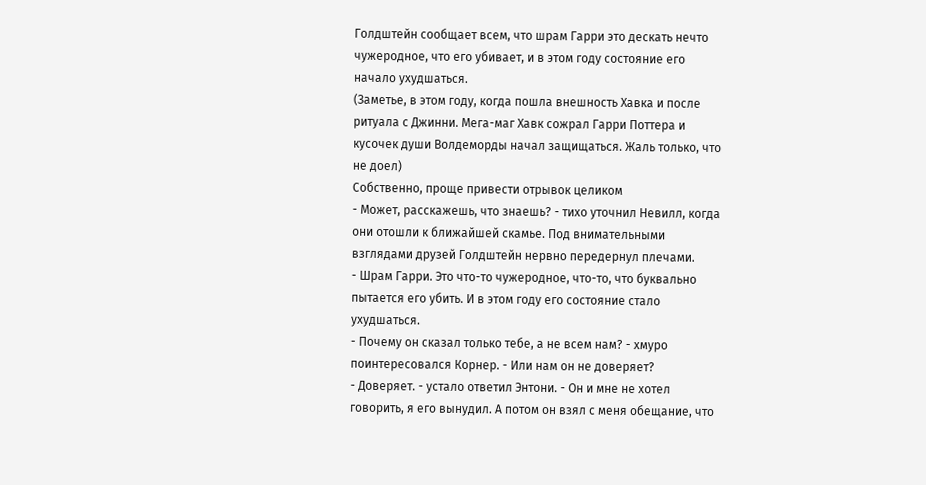Голдштейн сообщает всем, что шрам Гарри это дескать нечто чужеродное, что его убивает, и в этом году состояние его начало ухудшаться.
(Заметье, в этом году, когда пошла внешность Хавка и после ритуала с Джинни. Мега-маг Хавк сожрал Гарри Поттера и кусочек души Волдеморды начал защищаться. Жаль только, что не доел)
Собственно, проще привести отрывок целиком
- Может, расскажешь, что знаешь? - тихо уточнил Невилл, когда они отошли к ближайшей скамье. Под внимательными взглядами друзей Голдштейн нервно передернул плечами.
- Шрам Гарри. Это что-то чужеродное, что-то, что буквально пытается его убить. И в этом году его состояние стало ухудшаться.
- Почему он сказал только тебе, а не всем нам? - хмуро поинтересовался Корнер. - Или нам он не доверяет?
- Доверяет. - устало ответил Энтони. - Он и мне не хотел говорить, я его вынудил. А потом он взял с меня обещание, что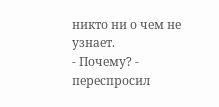никто ни о чем не узнает.
- Почему? - переспросил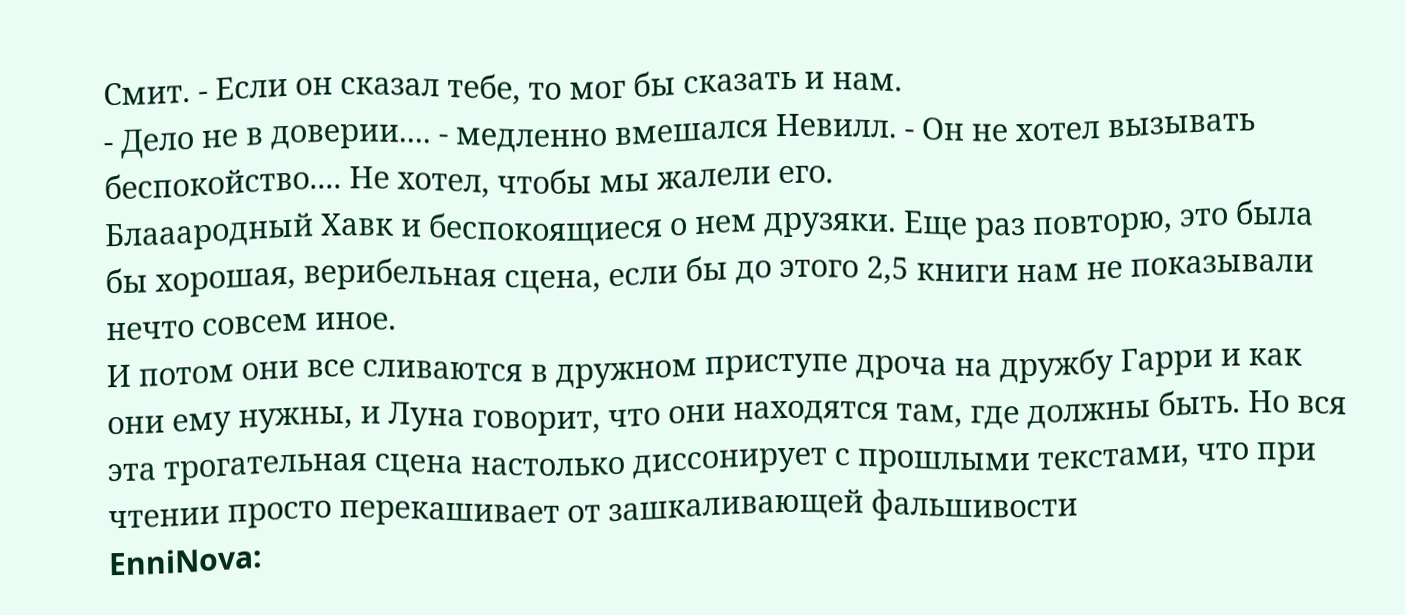Смит. - Если он сказал тебе, то мог бы сказать и нам.
- Дело не в доверии.... - медленно вмешался Невилл. - Он не хотел вызывать беспокойство.... Не хотел, чтобы мы жалели его.
Блааародный Хавк и беспокоящиеся о нем друзяки. Еще раз повторю, это была бы хорошая, верибельная сцена, если бы до этого 2,5 книги нам не показывали нечто совсем иное.
И потом они все сливаются в дружном приступе дроча на дружбу Гарри и как они ему нужны, и Луна говорит, что они находятся там, где должны быть. Но вся эта трогательная сцена настолько диссонирует с прошлыми текстами, что при чтении просто перекашивает от зашкаливающей фальшивости
EnniNova: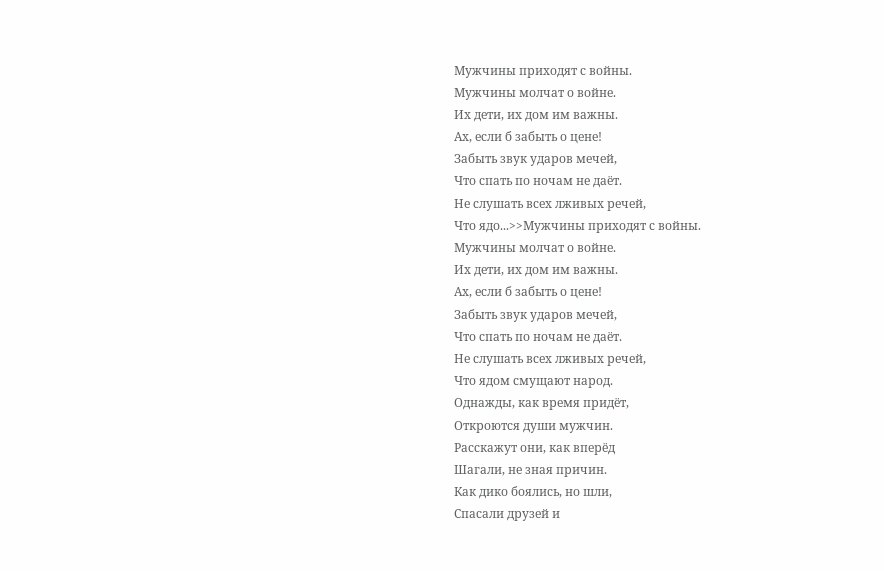Мужчины приходят с войны.
Мужчины молчат о войне.
Их дети, их дом им важны.
Ах, если б забыть о цене!
Забыть звук ударов мечей,
Что спать по ночам не даёт.
Не слушать всех лживых речей,
Что ядо...>>Мужчины приходят с войны.
Мужчины молчат о войне.
Их дети, их дом им важны.
Ах, если б забыть о цене!
Забыть звук ударов мечей,
Что спать по ночам не даёт.
Не слушать всех лживых речей,
Что ядом смущают народ.
Однажды, как время придёт,
Откроются души мужчин.
Расскажут они, как вперёд
Шагали, не зная причин.
Как дико боялись, но шли,
Спасали друзей и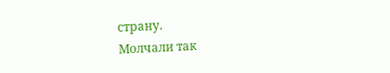страну.
Молчали так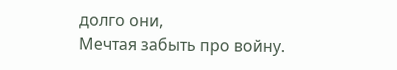долго они,
Мечтая забыть про войну.